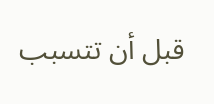قبل أن تتسبب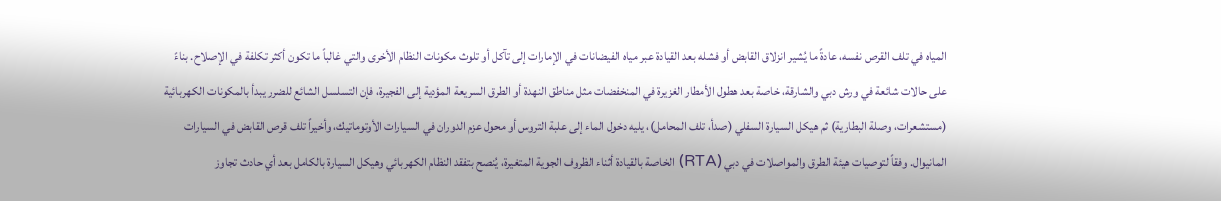المياه في تلف القرص نفسه، عادةً ما يُشير انزلاق القابض أو فشله بعد القيادة عبر مياه الفيضانات في الإمارات إلى تآكل أو تلوث مكونات النظام الأخرى والتي غالباً ما تكون أكثر تكلفة في الإصلاح. بناءً على حالات شائعة في ورش دبي والشارقة، خاصة بعد هطول الأمطار الغزيرة في المنخفضات مثل مناطق النهدة أو الطرق السريعة المؤدية إلى الفجيرة، فإن التسلسل الشائع للضرر يبدأ بالمكونات الكهربائية (مستشعرات، وصلة البطارية) ثم هيكل السيارة السفلي (صدأ، تلف المحامل)، يليه دخول الماء إلى علبة التروس أو محول عزم الدوران في السيارات الأوتوماتيك، وأخيراً تلف قرص القابض في السيارات المانيوال. وفقاً لتوصيات هيئة الطرق والمواصلات في دبي (RTA) الخاصة بالقيادة أثناء الظروف الجوية المتغيرة، يُنصح بتفقد النظام الكهربائي وهيكل السيارة بالكامل بعد أي حادث تجاوز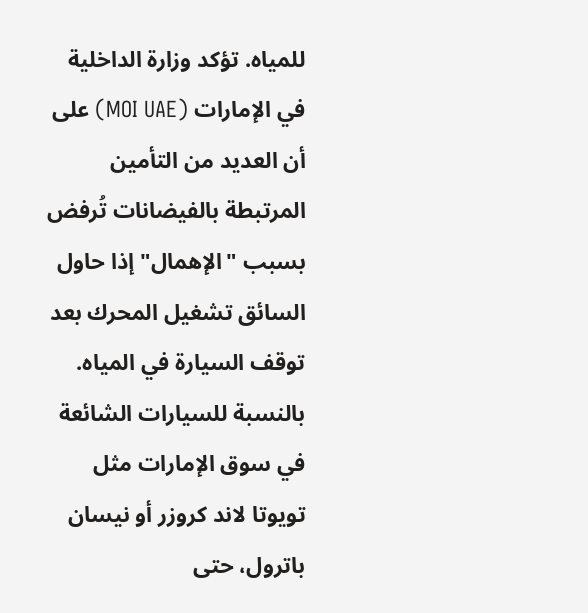للمياه. تؤكد وزارة الداخلية في الإمارات (MOI UAE) على أن العديد من التأمين المرتبطة بالفيضانات تُرفض بسبب "الإهمال" إذا حاول السائق تشغيل المحرك بعد توقف السيارة في المياه. بالنسبة للسيارات الشائعة في سوق الإمارات مثل تويوتا لاند كروزر أو نيسان باترول، حتى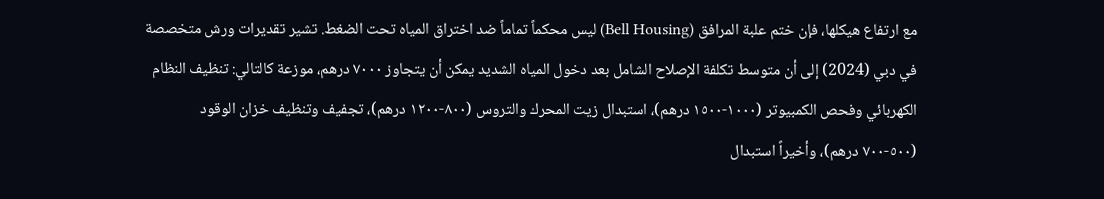مع ارتفاع هيكلها، فإن ختم علبة المرافق (Bell Housing) ليس محكماً تماماً ضد اختراق المياه تحت الضغط. تشير تقديرات ورش متخصصة في دبي (2024) إلى أن متوسط تكلفة الإصلاح الشامل بعد دخول المياه الشديد يمكن أن يتجاوز ٧٠٠٠ درهم، موزعة كالتالي: تنظيف النظام الكهربائي وفحص الكمبيوتر (١٠٠٠-١٥٠٠ درهم)، استبدال زيت المحرك والتروس (٨٠٠-١٢٠٠ درهم)، تجفيف وتنظيف خزان الوقود (٥٠٠-٧٠٠ درهم)، وأخيراً استبدال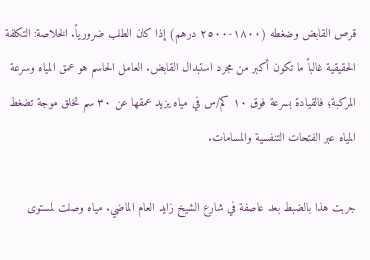قرص القابض وضغطه (١٨٠٠-٢٥٠٠ درهم) إذا كان الطلب ضرورياً. الخلاصة: التكلفة الحقيقية غالباً ما تكون أكبر من مجرد استبدال القابض. العامل الحاسم هو عمق المياه وسرعة المركبة؛ فالقيادة بسرعة فوق ١٠ كم/س في مياه يزيد عمقها عن ٣٠ سم تخلق موجة تضغط المياه عبر الفتحات التنفسية والمسامات.

جربت هذا بالضبط بعد عاصفة في شارع الشيخ زايد العام الماضي. مياه وصلت لمستوى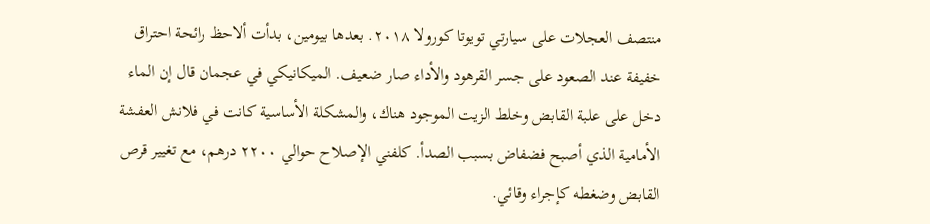منتصف العجلات على سيارتي تويوتا كورولا ٢٠١٨. بعدها بيومين، بدأت ألاحظ رائحة احتراق خفيفة عند الصعود على جسر القرهود والأداء صار ضعيف. الميكانيكي في عجمان قال إن الماء دخل على علبة القابض وخلط الزيت الموجود هناك، والمشكلة الأساسية كانت في فلانش العفشة الأمامية الذي أصبح فضفاض بسبب الصدأ. كلفني الإصلاح حوالي ٢٢٠٠ درهم، مع تغيير قرص القابض وضغطه كإجراء وقائي.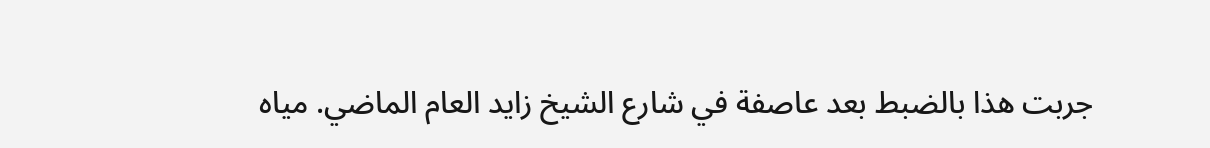جربت هذا بالضبط بعد عاصفة في شارع الشيخ زايد العام الماضي. مياه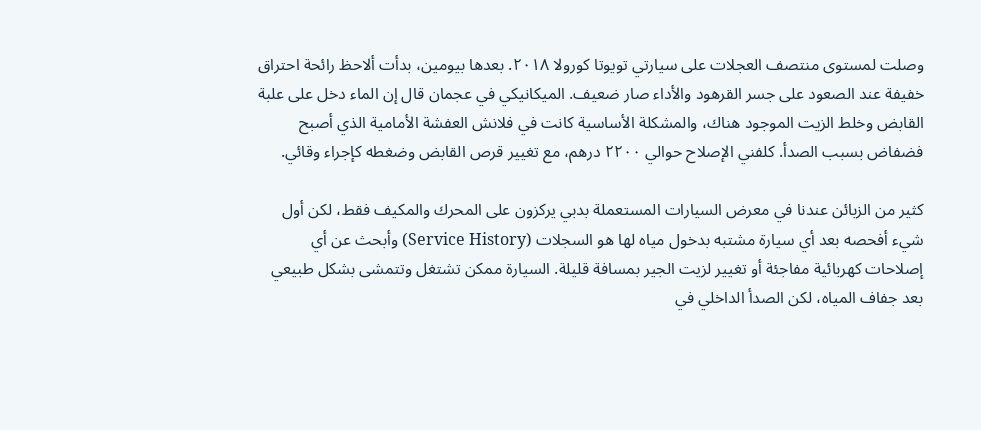وصلت لمستوى منتصف العجلات على سيارتي تويوتا كورولا ٢٠١٨. بعدها بيومين، بدأت ألاحظ رائحة احتراق خفيفة عند الصعود على جسر القرهود والأداء صار ضعيف. الميكانيكي في عجمان قال إن الماء دخل على علبة القابض وخلط الزيت الموجود هناك، والمشكلة الأساسية كانت في فلانش العفشة الأمامية الذي أصبح فضفاض بسبب الصدأ. كلفني الإصلاح حوالي ٢٢٠٠ درهم، مع تغيير قرص القابض وضغطه كإجراء وقائي.

كثير من الزبائن عندنا في معرض السيارات المستعملة بدبي يركزون على المحرك والمكيف فقط، لكن أول شيء أفحصه بعد أي سيارة مشتبه بدخول مياه لها هو السجلات (Service History) وأبحث عن أي إصلاحات كهربائية مفاجئة أو تغيير لزيت الجير بمسافة قليلة. السيارة ممكن تشتغل وتتمشى بشكل طبيعي بعد جفاف المياه، لكن الصدأ الداخلي في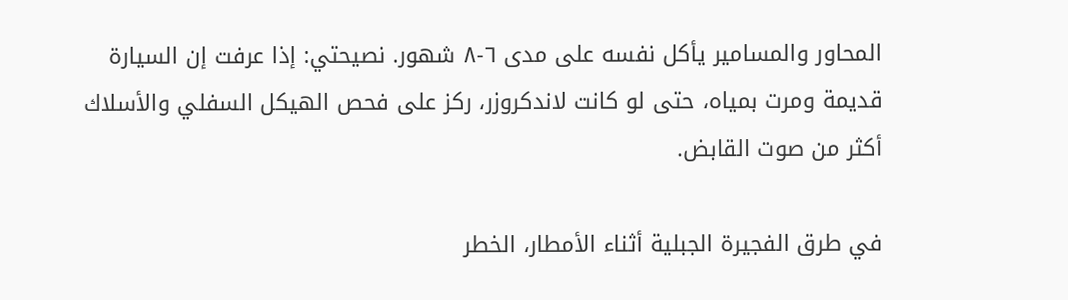المحاور والمسامير يأكل نفسه على مدى ٦-٨ شهور. نصيحتي: إذا عرفت إن السيارة قديمة ومرت بمياه، حتى لو كانت لاندكروزر، ركز على فحص الهيكل السفلي والأسلاك أكثر من صوت القابض.

في طرق الفجيرة الجبلية أثناء الأمطار، الخطر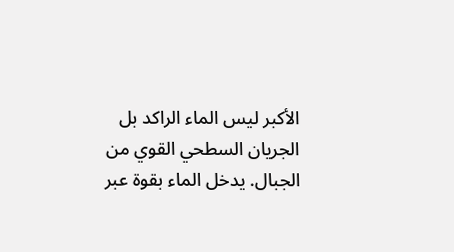الأكبر ليس الماء الراكد بل الجريان السطحي القوي من الجبال. يدخل الماء بقوة عبر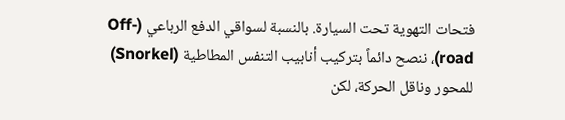فتحات التهوية تحت السيارة. بالنسبة لسواقي الدفع الرباعي (Off-road)، ننصح دائماً بتركيب أنابيب التنفس المطاطية (Snorkel) للمحور وناقل الحركة، لكن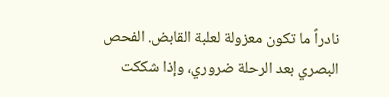نادراً ما تكون معزولة لعلبة القابض. الفحص البصري بعد الرحلة ضروري، وإذا شككت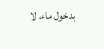بدخول ماء، لا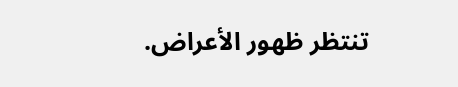تنتظر ظهور الأعراض.